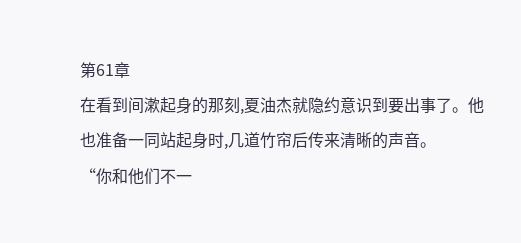第61章
在看到间漱起身的那刻,夏油杰就隐约意识到要出事了。他也准备一同站起身时,几道竹帘后传来清晰的声音。
“你和他们不一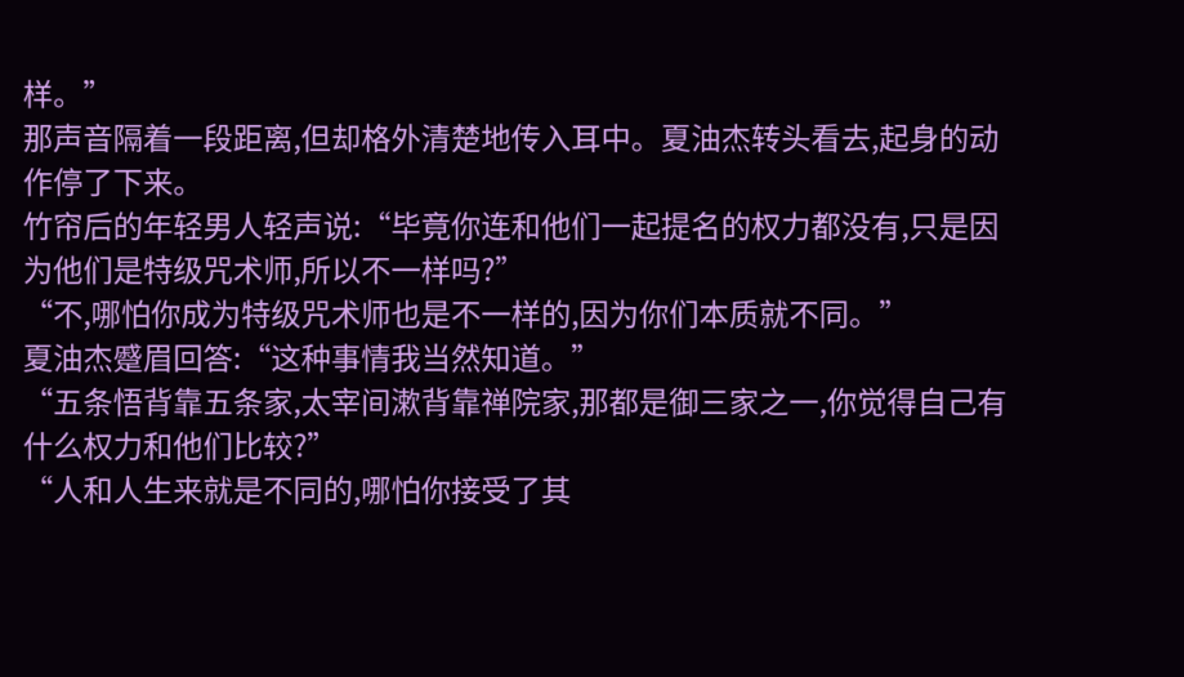样。”
那声音隔着一段距离,但却格外清楚地传入耳中。夏油杰转头看去,起身的动作停了下来。
竹帘后的年轻男人轻声说:“毕竟你连和他们一起提名的权力都没有,只是因为他们是特级咒术师,所以不一样吗?”
“不,哪怕你成为特级咒术师也是不一样的,因为你们本质就不同。”
夏油杰蹙眉回答:“这种事情我当然知道。”
“五条悟背靠五条家,太宰间漱背靠禅院家,那都是御三家之一,你觉得自己有什么权力和他们比较?”
“人和人生来就是不同的,哪怕你接受了其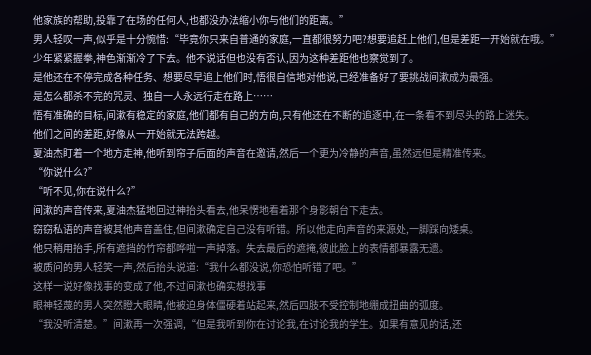他家族的帮助,投靠了在场的任何人,也都没办法缩小你与他们的距离。”
男人轻叹一声,似乎是十分惋惜:“毕竟你只来自普通的家庭,一直都很努力吧?想要追赶上他们,但是差距一开始就在哦。”
少年紧紧握拳,神色渐渐冷了下去。他不说话但也没有否认,因为这种差距他也察觉到了。
是他还在不停完成各种任务、想要尽早追上他们时,悟很自信地对他说,已经准备好了要挑战间漱成为最强。
是怎么都杀不完的咒灵、独自一人永远行走在路上……
悟有准确的目标,间漱有稳定的家庭,他们都有自己的方向,只有他还在不断的追逐中,在一条看不到尽头的路上迷失。
他们之间的差距,好像从一开始就无法跨越。
夏油杰盯着一个地方走神,他听到帘子后面的声音在邀请,然后一个更为冷静的声音,虽然远但是精准传来。
“你说什么?”
“听不见,你在说什么?”
间漱的声音传来,夏油杰猛地回过神抬头看去,他呆愣地看着那个身影朝台下走去。
窃窃私语的声音被其他声音盖住,但间漱确定自己没有听错。所以他走向声音的来源处,一脚踩向矮桌。
他只稍用抬手,所有遮挡的竹帘都哗啦一声掉落。失去最后的遮掩,彼此脸上的表情都暴露无遗。
被质问的男人轻笑一声,然后抬头说道:“我什么都没说,你恐怕听错了吧。”
这样一说好像找事的变成了他,不过间漱也确实想找事
眼神轻蔑的男人突然瞪大眼睛,他被迫身体僵硬着站起来,然后四肢不受控制地绷成扭曲的弧度。
“我没听清楚。”间漱再一次强调,“但是我听到你在讨论我,在讨论我的学生。如果有意见的话,还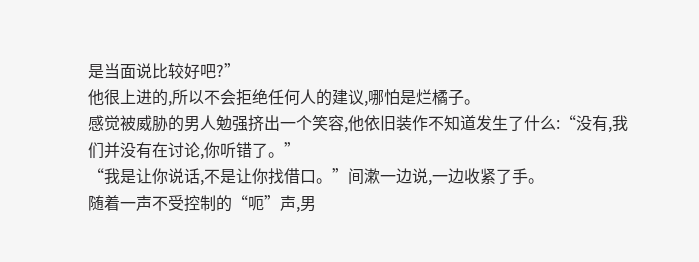是当面说比较好吧?”
他很上进的,所以不会拒绝任何人的建议,哪怕是烂橘子。
感觉被威胁的男人勉强挤出一个笑容,他依旧装作不知道发生了什么:“没有,我们并没有在讨论,你听错了。”
“我是让你说话,不是让你找借口。”间漱一边说,一边收紧了手。
随着一声不受控制的“呃”声,男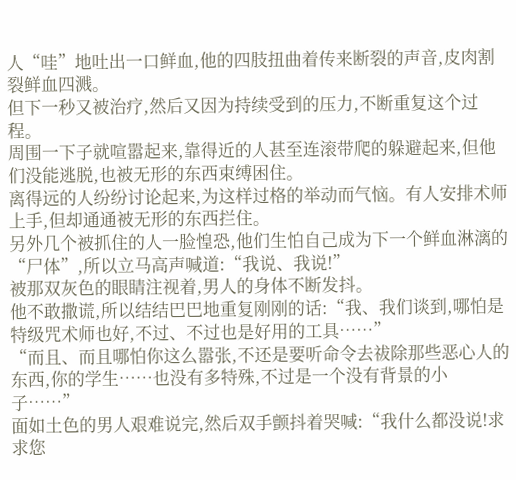人“哇”地吐出一口鲜血,他的四肢扭曲着传来断裂的声音,皮肉割裂鲜血四溅。
但下一秒又被治疗,然后又因为持续受到的压力,不断重复这个过程。
周围一下子就喧嚣起来,靠得近的人甚至连滚带爬的躲避起来,但他们没能逃脱,也被无形的东西束缚困住。
离得远的人纷纷讨论起来,为这样过格的举动而气恼。有人安排术师上手,但却通通被无形的东西拦住。
另外几个被抓住的人一脸惶恐,他们生怕自己成为下一个鲜血淋漓的“尸体”,所以立马高声喊道:“我说、我说!”
被那双灰色的眼睛注视着,男人的身体不断发抖。
他不敢撒谎,所以结结巴巴地重复刚刚的话:“我、我们谈到,哪怕是特级咒术师也好,不过、不过也是好用的工具……”
“而且、而且哪怕你这么嚣张,不还是要听命令去祓除那些恶心人的东西,你的学生……也没有多特殊,不过是一个没有背景的小子……”
面如土色的男人艰难说完,然后双手颤抖着哭喊:“我什么都没说!求求您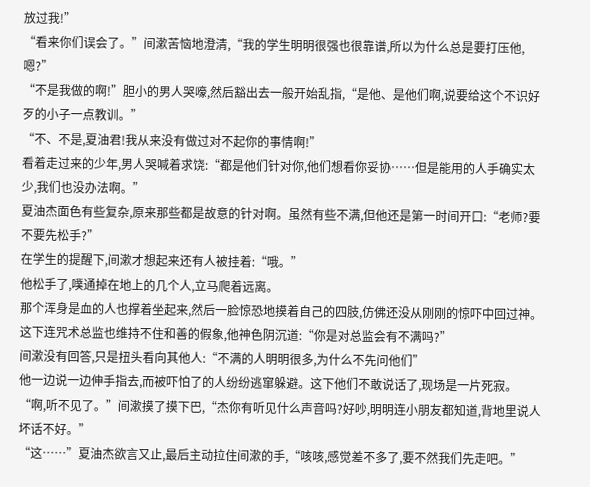放过我!”
“看来你们误会了。”间漱苦恼地澄清,“我的学生明明很强也很靠谱,所以为什么总是要打压他,嗯?”
“不是我做的啊!”胆小的男人哭嚎,然后豁出去一般开始乱指,“是他、是他们啊,说要给这个不识好歹的小子一点教训。”
“不、不是,夏油君!我从来没有做过对不起你的事情啊!”
看着走过来的少年,男人哭喊着求饶:“都是他们针对你,他们想看你妥协……但是能用的人手确实太少,我们也没办法啊。”
夏油杰面色有些复杂,原来那些都是故意的针对啊。虽然有些不满,但他还是第一时间开口:“老师?要不要先松手?”
在学生的提醒下,间漱才想起来还有人被挂着:“哦。”
他松手了,噗通掉在地上的几个人,立马爬着远离。
那个浑身是血的人也撑着坐起来,然后一脸惊恐地摸着自己的四肢,仿佛还没从刚刚的惊吓中回过神。
这下连咒术总监也维持不住和善的假象,他神色阴沉道:“你是对总监会有不满吗?”
间漱没有回答,只是扭头看向其他人:“不满的人明明很多,为什么不先问他们”
他一边说一边伸手指去,而被吓怕了的人纷纷逃窜躲避。这下他们不敢说话了,现场是一片死寂。
“啊,听不见了。”间漱摸了摸下巴,“杰你有听见什么声音吗?好吵,明明连小朋友都知道,背地里说人坏话不好。”
“这……”夏油杰欲言又止,最后主动拉住间漱的手,“咳咳,感觉差不多了,要不然我们先走吧。”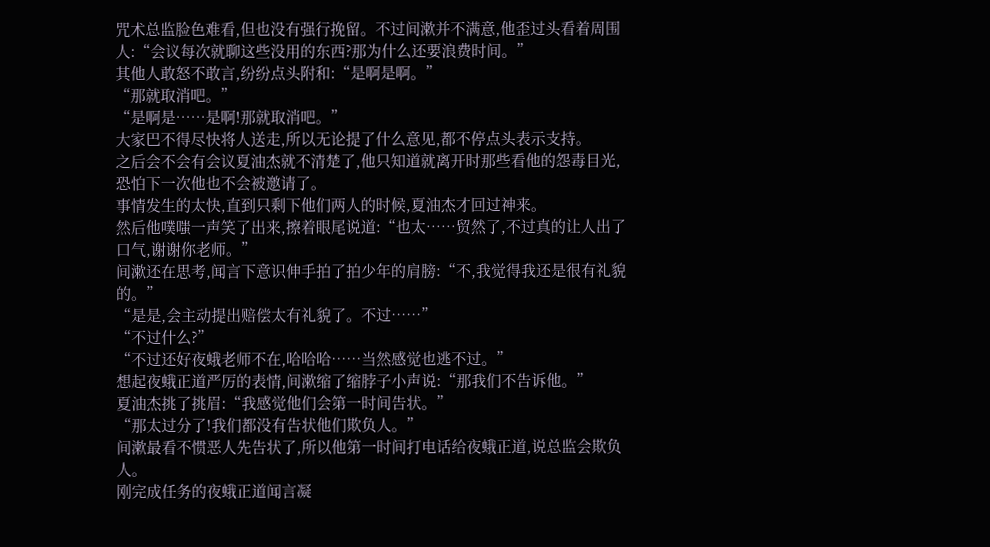咒术总监脸色难看,但也没有强行挽留。不过间漱并不满意,他歪过头看着周围人:“会议每次就聊这些没用的东西?那为什么还要浪费时间。”
其他人敢怒不敢言,纷纷点头附和:“是啊是啊。”
“那就取消吧。”
“是啊是……是啊!那就取消吧。”
大家巴不得尽快将人送走,所以无论提了什么意见,都不停点头表示支持。
之后会不会有会议夏油杰就不清楚了,他只知道就离开时那些看他的怨毒目光,恐怕下一次他也不会被邀请了。
事情发生的太快,直到只剩下他们两人的时候,夏油杰才回过神来。
然后他噗嗤一声笑了出来,擦着眼尾说道:“也太……贸然了,不过真的让人出了口气,谢谢你老师。”
间漱还在思考,闻言下意识伸手拍了拍少年的肩膀:“不,我觉得我还是很有礼貌的。”
“是是,会主动提出赔偿太有礼貌了。不过……”
“不过什么?”
“不过还好夜蛾老师不在,哈哈哈……当然感觉也逃不过。”
想起夜蛾正道严厉的表情,间漱缩了缩脖子小声说:“那我们不告诉他。”
夏油杰挑了挑眉:“我感觉他们会第一时间告状。”
“那太过分了!我们都没有告状他们欺负人。”
间漱最看不惯恶人先告状了,所以他第一时间打电话给夜蛾正道,说总监会欺负人。
刚完成任务的夜蛾正道闻言凝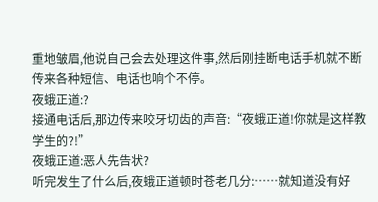重地皱眉,他说自己会去处理这件事,然后刚挂断电话手机就不断传来各种短信、电话也响个不停。
夜蛾正道:?
接通电话后,那边传来咬牙切齿的声音:“夜蛾正道!你就是这样教学生的?!”
夜蛾正道:恶人先告状?
听完发生了什么后,夜蛾正道顿时苍老几分:……就知道没有好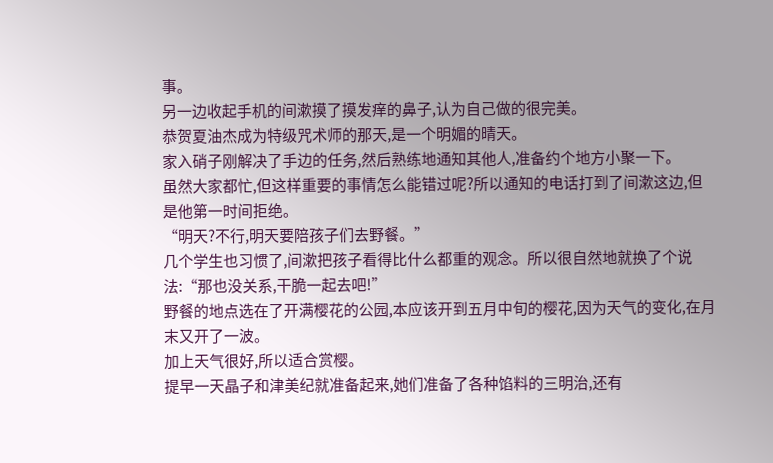事。
另一边收起手机的间漱摸了摸发痒的鼻子,认为自己做的很完美。
恭贺夏油杰成为特级咒术师的那天,是一个明媚的晴天。
家入硝子刚解决了手边的任务,然后熟练地通知其他人,准备约个地方小聚一下。
虽然大家都忙,但这样重要的事情怎么能错过呢?所以通知的电话打到了间漱这边,但是他第一时间拒绝。
“明天?不行,明天要陪孩子们去野餐。”
几个学生也习惯了,间漱把孩子看得比什么都重的观念。所以很自然地就换了个说法:“那也没关系,干脆一起去吧!”
野餐的地点选在了开满樱花的公园,本应该开到五月中旬的樱花,因为天气的变化,在月末又开了一波。
加上天气很好,所以适合赏樱。
提早一天晶子和津美纪就准备起来,她们准备了各种馅料的三明治,还有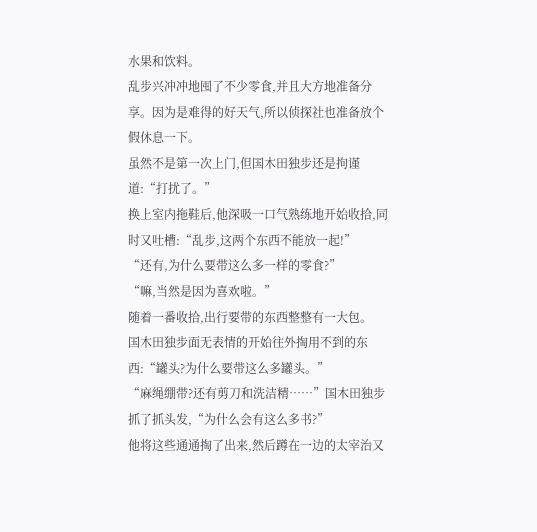水果和饮料。
乱步兴冲冲地囤了不少零食,并且大方地准备分享。因为是难得的好天气,所以侦探社也准备放个假休息一下。
虽然不是第一次上门,但国木田独步还是拘谨道:“打扰了。”
换上室内拖鞋后,他深吸一口气熟练地开始收拾,同时又吐槽:“乱步,这两个东西不能放一起!”
“还有,为什么要带这么多一样的零食?”
“嘛,当然是因为喜欢啦。”
随着一番收拾,出行要带的东西整整有一大包。
国木田独步面无表情的开始往外掏用不到的东西:“罐头?为什么要带这么多罐头。”
“麻绳绷带?还有剪刀和洗洁精……”国木田独步抓了抓头发,“为什么会有这么多书?”
他将这些通通掏了出来,然后蹲在一边的太宰治又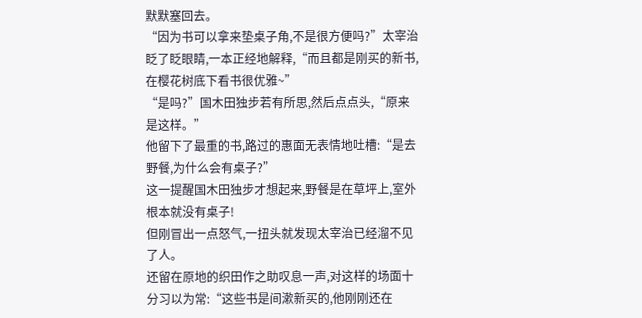默默塞回去。
“因为书可以拿来垫桌子角,不是很方便吗?”太宰治眨了眨眼睛,一本正经地解释,“而且都是刚买的新书,在樱花树底下看书很优雅~”
“是吗?”国木田独步若有所思,然后点点头,“原来是这样。”
他留下了最重的书,路过的惠面无表情地吐槽:“是去野餐,为什么会有桌子?”
这一提醒国木田独步才想起来,野餐是在草坪上,室外根本就没有桌子!
但刚冒出一点怒气,一扭头就发现太宰治已经溜不见了人。
还留在原地的织田作之助叹息一声,对这样的场面十分习以为常:“这些书是间漱新买的,他刚刚还在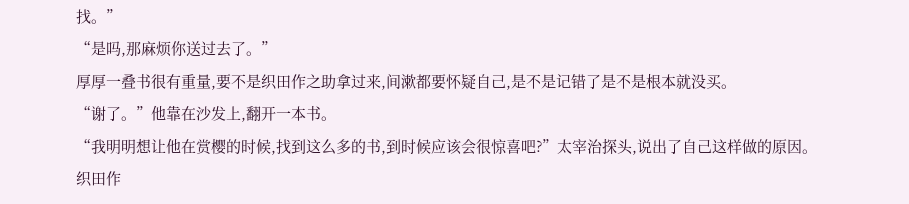找。”
“是吗,那麻烦你送过去了。”
厚厚一叠书很有重量,要不是织田作之助拿过来,间漱都要怀疑自己,是不是记错了是不是根本就没买。
“谢了。”他靠在沙发上,翻开一本书。
“我明明想让他在赏樱的时候,找到这么多的书,到时候应该会很惊喜吧?”太宰治探头,说出了自己这样做的原因。
织田作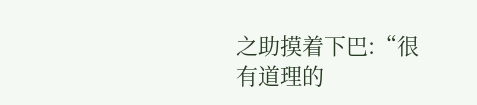之助摸着下巴:“很有道理的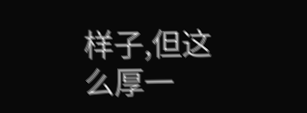样子,但这么厚一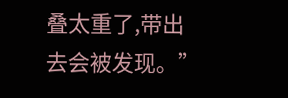叠太重了,带出去会被发现。”